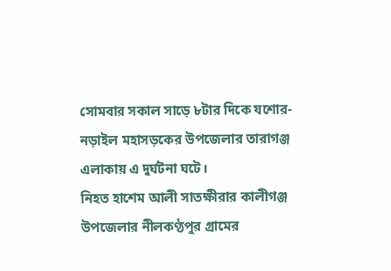সোমবার সকাল সাড়ে ৮টার দিকে যশোর-নড়াইল মহাসড়কের উপজেলার তারাগঞ্জ এলাকায় এ দুর্ঘটনা ঘটে।
নিহত হাশেম আলী সাতক্ষীরার কালীগঞ্জ উপজেলার নীলকণ্ঠপুর গ্রামের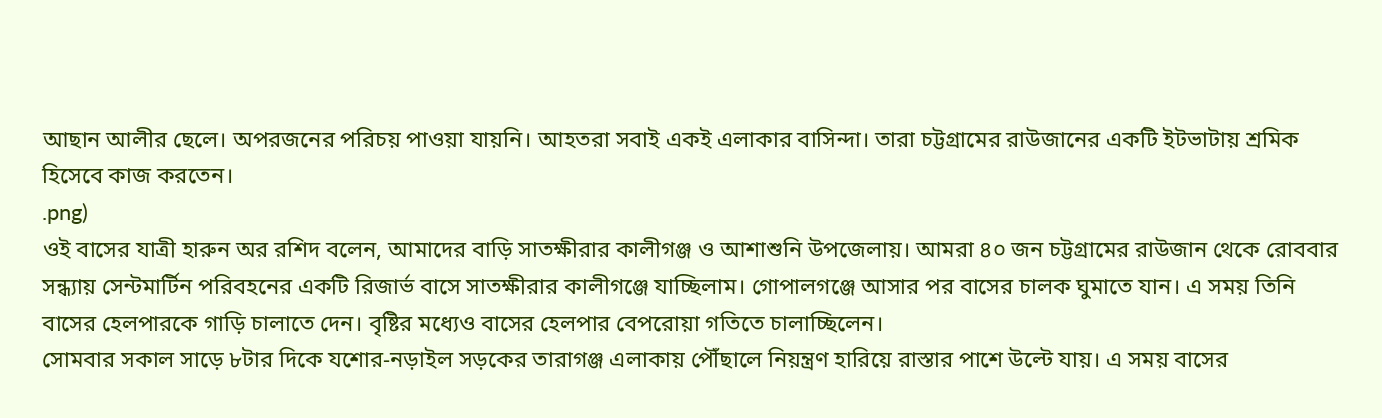আছান আলীর ছেলে। অপরজনের পরিচয় পাওয়া যায়নি। আহতরা সবাই একই এলাকার বাসিন্দা। তারা চট্টগ্রামের রাউজানের একটি ইটভাটায় শ্রমিক হিসেবে কাজ করতেন।
.png)
ওই বাসের যাত্রী হারুন অর রশিদ বলেন, আমাদের বাড়ি সাতক্ষীরার কালীগঞ্জ ও আশাশুনি উপজেলায়। আমরা ৪০ জন চট্টগ্রামের রাউজান থেকে রোববার সন্ধ্যায় সেন্টমার্টিন পরিবহনের একটি রিজার্ভ বাসে সাতক্ষীরার কালীগঞ্জে যাচ্ছিলাম। গোপালগঞ্জে আসার পর বাসের চালক ঘুমাতে যান। এ সময় তিনি বাসের হেলপারকে গাড়ি চালাতে দেন। বৃষ্টির মধ্যেও বাসের হেলপার বেপরোয়া গতিতে চালাচ্ছিলেন।
সোমবার সকাল সাড়ে ৮টার দিকে যশোর-নড়াইল সড়কের তারাগঞ্জ এলাকায় পৌঁছালে নিয়ন্ত্রণ হারিয়ে রাস্তার পাশে উল্টে যায়। এ সময় বাসের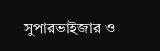সুপারভাইজার ও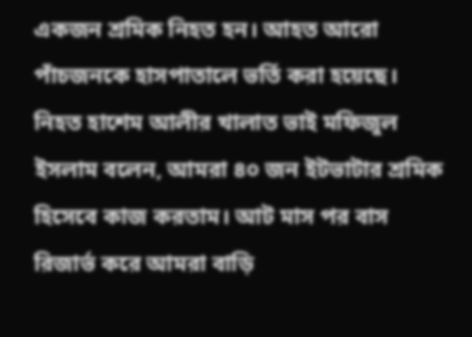একজন শ্রমিক নিহত হন। আহত আরো পাঁচজনকে হাসপাতালে ভর্তি করা হয়েছে।
নিহত হাশেম আলীর খালাত ভাই মফিজুল ইসলাম বলেন, আমরা ৪০ জন ইটভাটার শ্রমিক হিসেবে কাজ করতাম। আট মাস পর বাস রিজার্ভ করে আমরা বাড়ি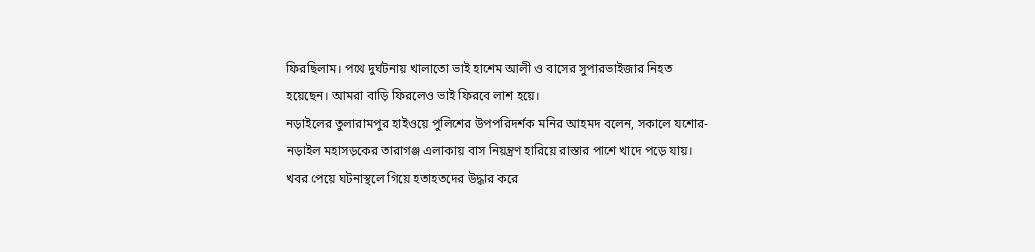ফিরছিলাম। পথে দুর্ঘটনায় খালাতো ভাই হাশেম আলী ও বাসের সুপারভাইজার নিহত হয়েছেন। আমরা বাড়ি ফিরলেও ভাই ফিরবে লাশ হয়ে।
নড়াইলের তুলারামপুর হাইওয়ে পুলিশের উপপরিদর্শক মনির আহমদ বলেন, সকালে যশোর-নড়াইল মহাসড়কের তারাগঞ্জ এলাকায় বাস নিয়ন্ত্রণ হারিয়ে রাস্তার পাশে খাদে পড়ে যায়। খবর পেয়ে ঘটনাস্থলে গিয়ে হতাহতদের উদ্ধার করে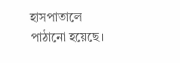হাসপাতালে পাঠানো হয়েছে।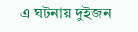এ ঘটনায় দুইজন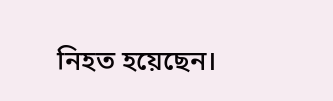নিহত হয়েছেন।